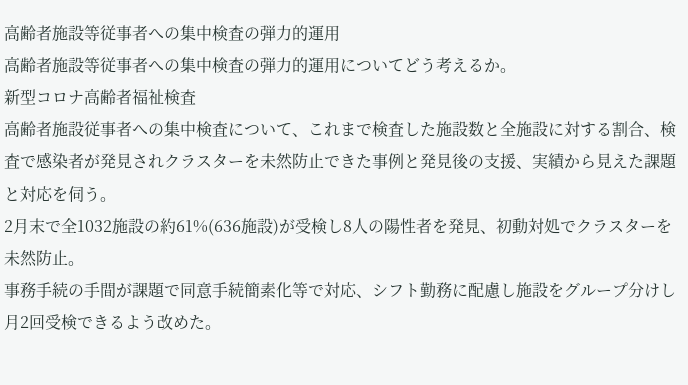高齢者施設等従事者への集中検査の弾力的運用
高齢者施設等従事者への集中検査の弾力的運用についてどう考えるか。
新型コロナ高齢者福祉検査
高齢者施設従事者への集中検査について、これまで検査した施設数と全施設に対する割合、検査で感染者が発見されクラスターを未然防止できた事例と発見後の支援、実績から見えた課題と対応を伺う。
2月末で全1032施設の約61%(636施設)が受検し8人の陽性者を発見、初動対処でクラスターを未然防止。
事務手続の手間が課題で同意手続簡素化等で対応、シフト勤務に配慮し施設をグループ分けし月2回受検できるよう改めた。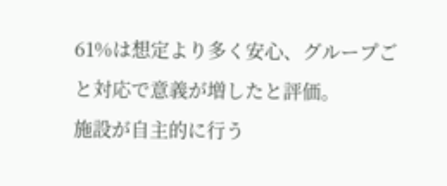61%は想定より多く安心、グループごと対応で意義が増したと評価。
施設が自主的に行う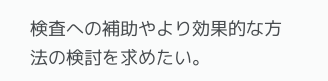検査への補助やより効果的な方法の検討を求めたい。